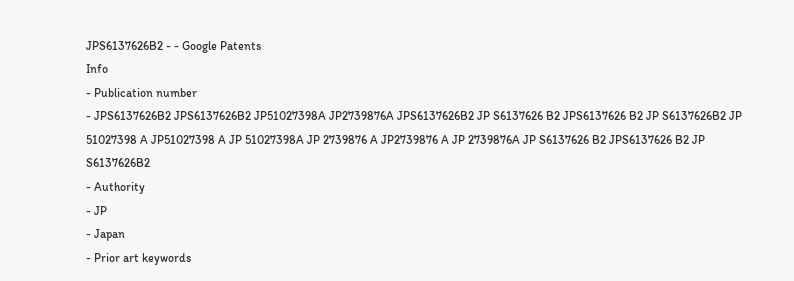JPS6137626B2 - - Google Patents
Info
- Publication number
- JPS6137626B2 JPS6137626B2 JP51027398A JP2739876A JPS6137626B2 JP S6137626 B2 JPS6137626 B2 JP S6137626B2 JP 51027398 A JP51027398 A JP 51027398A JP 2739876 A JP2739876 A JP 2739876A JP S6137626 B2 JPS6137626 B2 JP S6137626B2
- Authority
- JP
- Japan
- Prior art keywords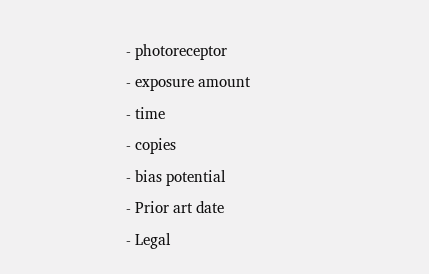- photoreceptor
- exposure amount
- time
- copies
- bias potential
- Prior art date
- Legal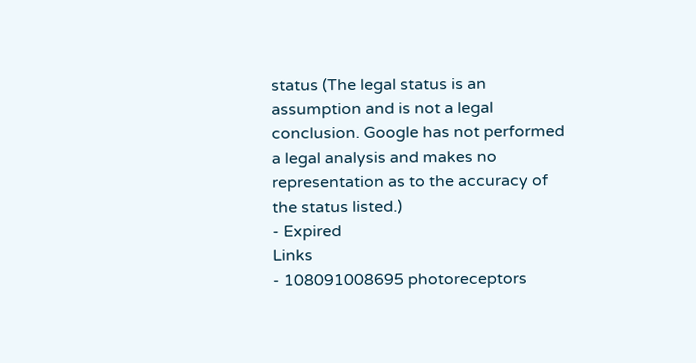status (The legal status is an assumption and is not a legal conclusion. Google has not performed a legal analysis and makes no representation as to the accuracy of the status listed.)
- Expired
Links
- 108091008695 photoreceptors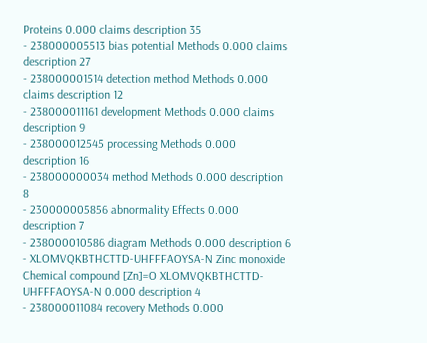Proteins 0.000 claims description 35
- 238000005513 bias potential Methods 0.000 claims description 27
- 238000001514 detection method Methods 0.000 claims description 12
- 238000011161 development Methods 0.000 claims description 9
- 238000012545 processing Methods 0.000 description 16
- 238000000034 method Methods 0.000 description 8
- 230000005856 abnormality Effects 0.000 description 7
- 238000010586 diagram Methods 0.000 description 6
- XLOMVQKBTHCTTD-UHFFFAOYSA-N Zinc monoxide Chemical compound [Zn]=O XLOMVQKBTHCTTD-UHFFFAOYSA-N 0.000 description 4
- 238000011084 recovery Methods 0.000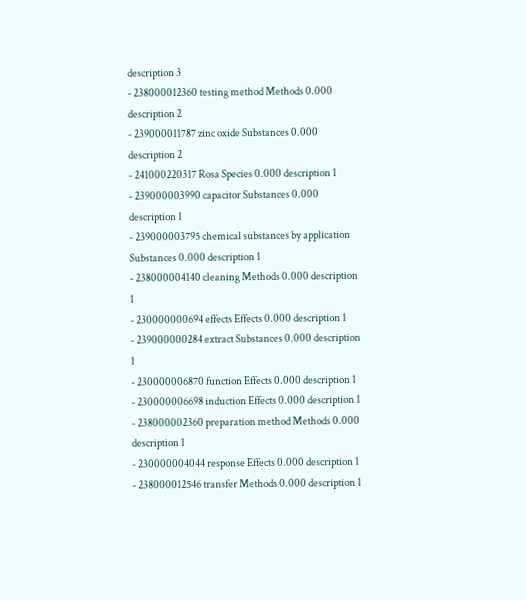description 3
- 238000012360 testing method Methods 0.000 description 2
- 239000011787 zinc oxide Substances 0.000 description 2
- 241000220317 Rosa Species 0.000 description 1
- 239000003990 capacitor Substances 0.000 description 1
- 239000003795 chemical substances by application Substances 0.000 description 1
- 238000004140 cleaning Methods 0.000 description 1
- 230000000694 effects Effects 0.000 description 1
- 239000000284 extract Substances 0.000 description 1
- 230000006870 function Effects 0.000 description 1
- 230000006698 induction Effects 0.000 description 1
- 238000002360 preparation method Methods 0.000 description 1
- 230000004044 response Effects 0.000 description 1
- 238000012546 transfer Methods 0.000 description 1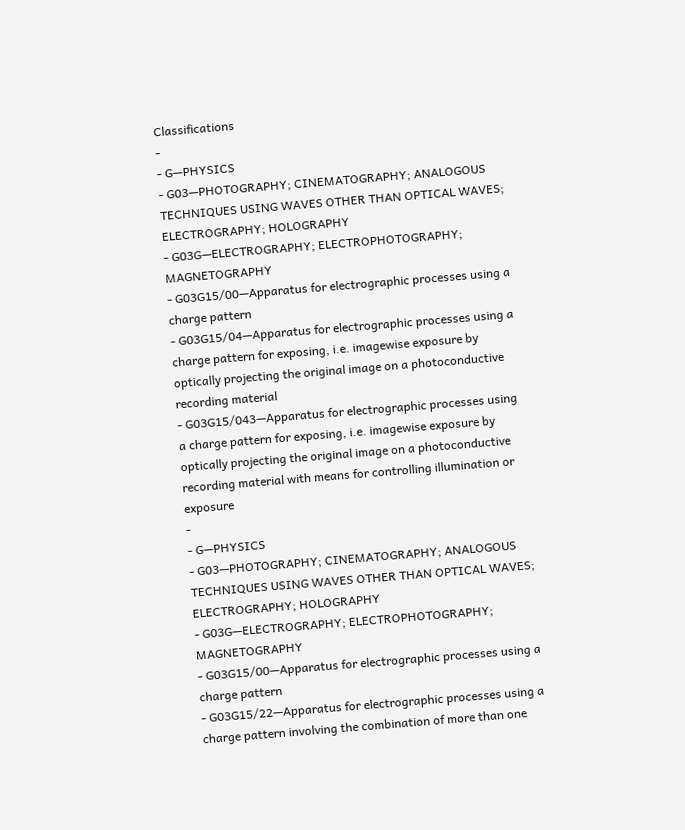Classifications
-
- G—PHYSICS
- G03—PHOTOGRAPHY; CINEMATOGRAPHY; ANALOGOUS TECHNIQUES USING WAVES OTHER THAN OPTICAL WAVES; ELECTROGRAPHY; HOLOGRAPHY
- G03G—ELECTROGRAPHY; ELECTROPHOTOGRAPHY; MAGNETOGRAPHY
- G03G15/00—Apparatus for electrographic processes using a charge pattern
- G03G15/04—Apparatus for electrographic processes using a charge pattern for exposing, i.e. imagewise exposure by optically projecting the original image on a photoconductive recording material
- G03G15/043—Apparatus for electrographic processes using a charge pattern for exposing, i.e. imagewise exposure by optically projecting the original image on a photoconductive recording material with means for controlling illumination or exposure
-
- G—PHYSICS
- G03—PHOTOGRAPHY; CINEMATOGRAPHY; ANALOGOUS TECHNIQUES USING WAVES OTHER THAN OPTICAL WAVES; ELECTROGRAPHY; HOLOGRAPHY
- G03G—ELECTROGRAPHY; ELECTROPHOTOGRAPHY; MAGNETOGRAPHY
- G03G15/00—Apparatus for electrographic processes using a charge pattern
- G03G15/22—Apparatus for electrographic processes using a charge pattern involving the combination of more than one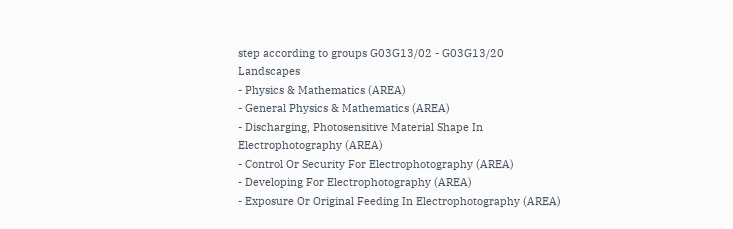step according to groups G03G13/02 - G03G13/20
Landscapes
- Physics & Mathematics (AREA)
- General Physics & Mathematics (AREA)
- Discharging, Photosensitive Material Shape In Electrophotography (AREA)
- Control Or Security For Electrophotography (AREA)
- Developing For Electrophotography (AREA)
- Exposure Or Original Feeding In Electrophotography (AREA)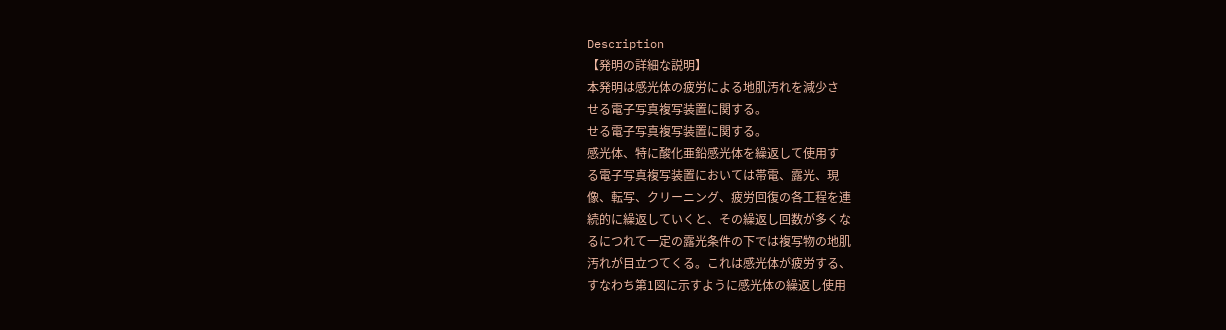Description
【発明の詳細な説明】
本発明は感光体の疲労による地肌汚れを減少さ
せる電子写真複写装置に関する。
せる電子写真複写装置に関する。
感光体、特に酸化亜鉛感光体を繰返して使用す
る電子写真複写装置においては帯電、露光、現
像、転写、クリーニング、疲労回復の各工程を連
続的に繰返していくと、その繰返し回数が多くな
るにつれて一定の露光条件の下では複写物の地肌
汚れが目立つてくる。これは感光体が疲労する、
すなわち第1図に示すように感光体の繰返し使用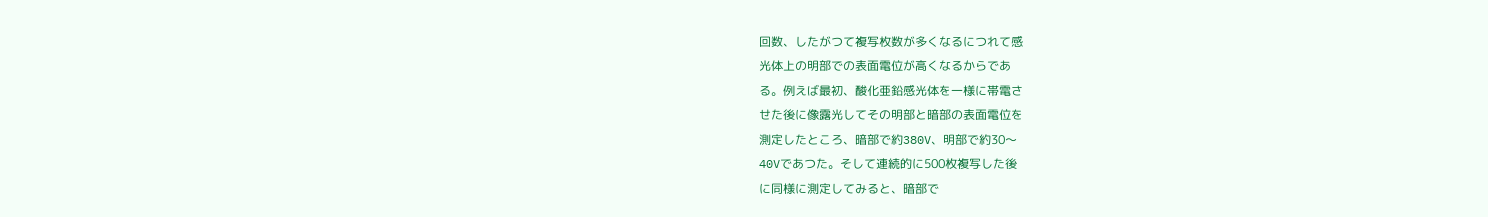回数、したがつて複写枚数が多くなるにつれて感
光体上の明部での表面電位が高くなるからであ
る。例えば最初、酸化亜鉛感光体を一様に帯電さ
せた後に像露光してその明部と暗部の表面電位を
測定したところ、暗部で約380V、明部で約30〜
40Vであつた。そして連続的に500枚複写した後
に同様に測定してみると、暗部で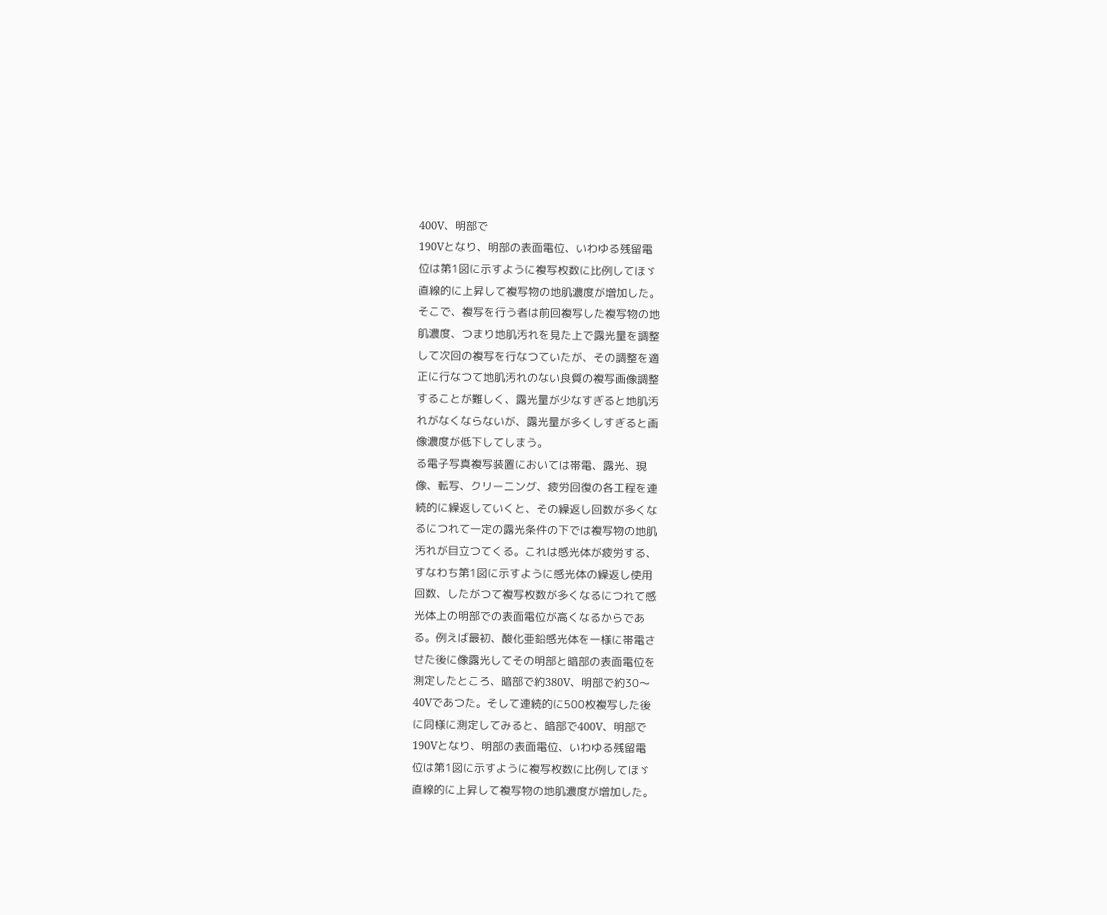400V、明部で
190Vとなり、明部の表面電位、いわゆる残留電
位は第1図に示すように複写枚数に比例してほゞ
直線的に上昇して複写物の地肌濃度が増加した。
そこで、複写を行う者は前回複写した複写物の地
肌濃度、つまり地肌汚れを見た上で露光量を調整
して次回の複写を行なつていたが、その調整を適
正に行なつて地肌汚れのない良質の複写画像調整
することが難しく、露光量が少なすぎると地肌汚
れがなくならないが、露光量が多くしすぎると画
像濃度が低下してしまう。
る電子写真複写装置においては帯電、露光、現
像、転写、クリーニング、疲労回復の各工程を連
続的に繰返していくと、その繰返し回数が多くな
るにつれて一定の露光条件の下では複写物の地肌
汚れが目立つてくる。これは感光体が疲労する、
すなわち第1図に示すように感光体の繰返し使用
回数、したがつて複写枚数が多くなるにつれて感
光体上の明部での表面電位が高くなるからであ
る。例えば最初、酸化亜鉛感光体を一様に帯電さ
せた後に像露光してその明部と暗部の表面電位を
測定したところ、暗部で約380V、明部で約30〜
40Vであつた。そして連続的に500枚複写した後
に同様に測定してみると、暗部で400V、明部で
190Vとなり、明部の表面電位、いわゆる残留電
位は第1図に示すように複写枚数に比例してほゞ
直線的に上昇して複写物の地肌濃度が増加した。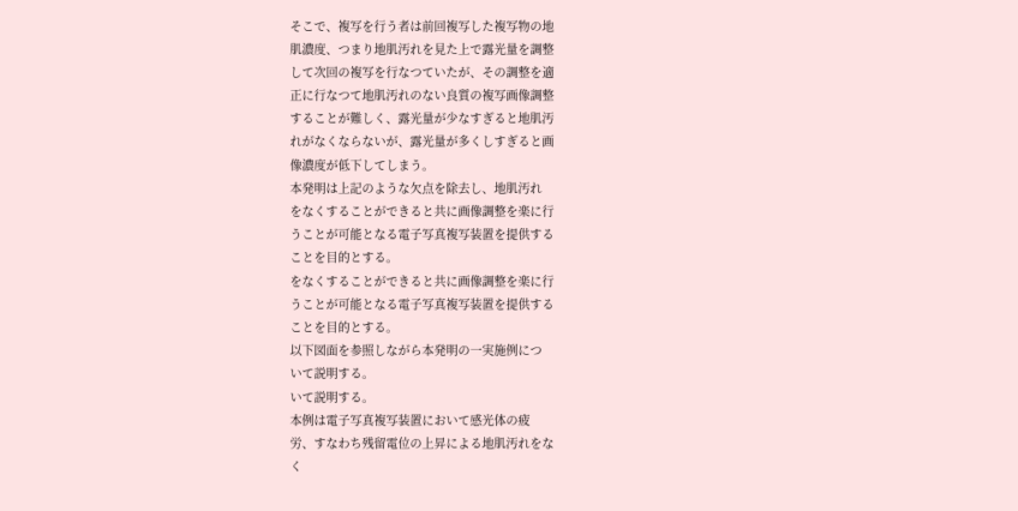そこで、複写を行う者は前回複写した複写物の地
肌濃度、つまり地肌汚れを見た上で露光量を調整
して次回の複写を行なつていたが、その調整を適
正に行なつて地肌汚れのない良質の複写画像調整
することが難しく、露光量が少なすぎると地肌汚
れがなくならないが、露光量が多くしすぎると画
像濃度が低下してしまう。
本発明は上記のような欠点を除去し、地肌汚れ
をなくすることができると共に画像調整を楽に行
うことが可能となる電子写真複写装置を提供する
ことを目的とする。
をなくすることができると共に画像調整を楽に行
うことが可能となる電子写真複写装置を提供する
ことを目的とする。
以下図面を参照しながら本発明の一実施例につ
いて説明する。
いて説明する。
本例は電子写真複写装置において感光体の疲
労、すなわち残留電位の上昇による地肌汚れをな
く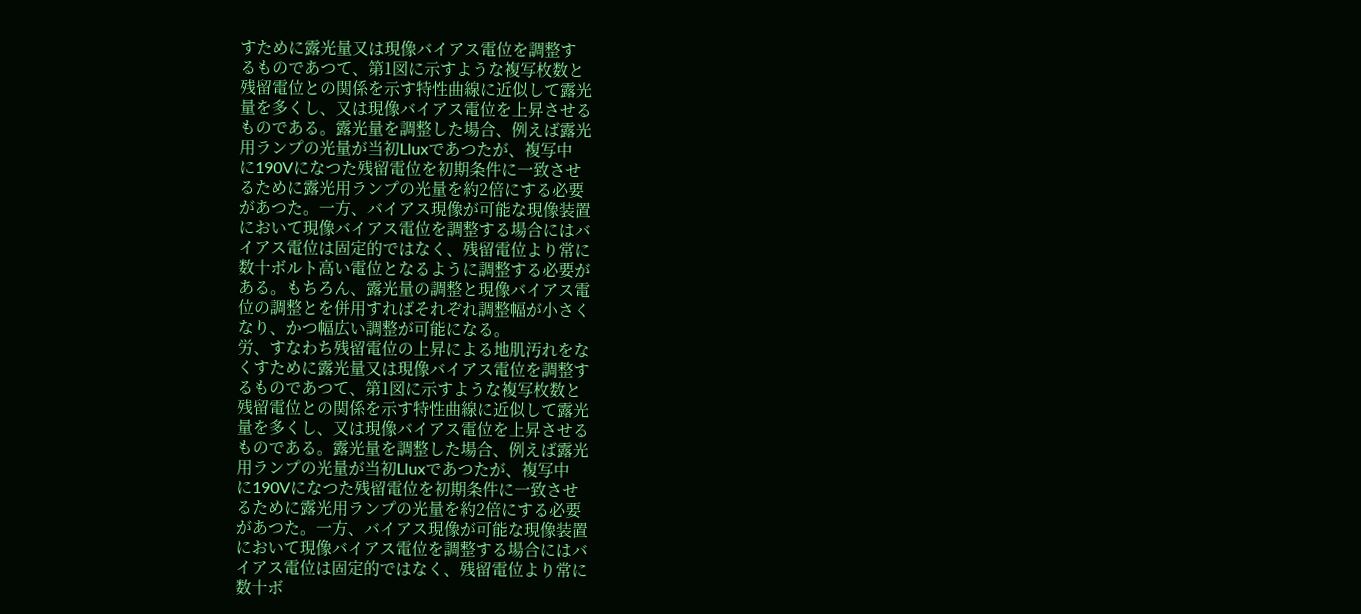すために露光量又は現像バイアス電位を調整す
るものであつて、第1図に示すような複写枚数と
残留電位との関係を示す特性曲線に近似して露光
量を多くし、又は現像バイアス電位を上昇させる
ものである。露光量を調整した場合、例えば露光
用ランプの光量が当初Lluxであつたが、複写中
に190Vになつた残留電位を初期条件に一致させ
るために露光用ランプの光量を約2倍にする必要
があつた。一方、バイアス現像が可能な現像装置
において現像バイアス電位を調整する場合にはバ
イアス電位は固定的ではなく、残留電位より常に
数十ボルト高い電位となるように調整する必要が
ある。もちろん、露光量の調整と現像バイアス電
位の調整とを併用すればそれぞれ調整幅が小さく
なり、かつ幅広い調整が可能になる。
労、すなわち残留電位の上昇による地肌汚れをな
くすために露光量又は現像バイアス電位を調整す
るものであつて、第1図に示すような複写枚数と
残留電位との関係を示す特性曲線に近似して露光
量を多くし、又は現像バイアス電位を上昇させる
ものである。露光量を調整した場合、例えば露光
用ランプの光量が当初Lluxであつたが、複写中
に190Vになつた残留電位を初期条件に一致させ
るために露光用ランプの光量を約2倍にする必要
があつた。一方、バイアス現像が可能な現像装置
において現像バイアス電位を調整する場合にはバ
イアス電位は固定的ではなく、残留電位より常に
数十ボ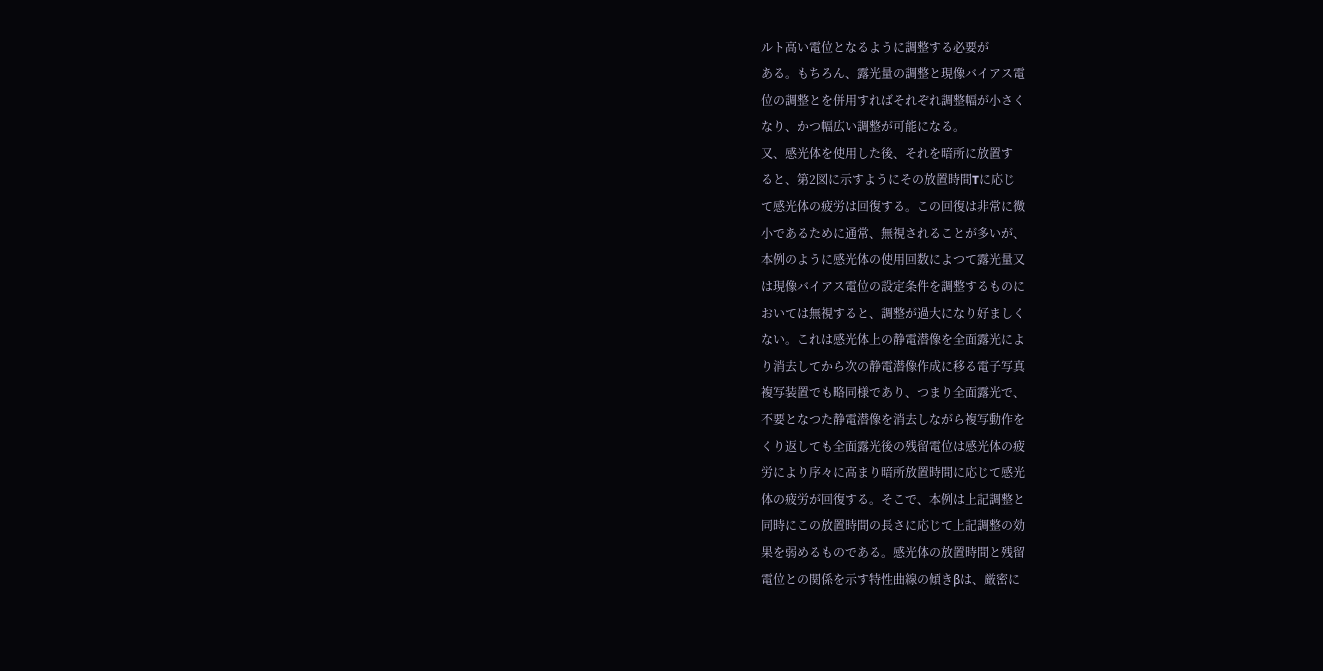ルト高い電位となるように調整する必要が
ある。もちろん、露光量の調整と現像バイアス電
位の調整とを併用すればそれぞれ調整幅が小さく
なり、かつ幅広い調整が可能になる。
又、感光体を使用した後、それを暗所に放置す
ると、第2図に示すようにその放置時間Tに応じ
て感光体の疲労は回復する。この回復は非常に微
小であるために通常、無視されることが多いが、
本例のように感光体の使用回数によつて露光量又
は現像バイアス電位の設定条件を調整するものに
おいては無視すると、調整が過大になり好ましく
ない。これは感光体上の静電潜像を全面露光によ
り消去してから次の静電潜像作成に移る電子写真
複写装置でも略同様であり、つまり全面露光で、
不要となつた静電潜像を消去しながら複写動作を
くり返しても全面露光後の残留電位は感光体の疲
労により序々に高まり暗所放置時間に応じて感光
体の疲労が回復する。そこで、本例は上記調整と
同時にこの放置時間の長さに応じて上記調整の効
果を弱めるものである。感光体の放置時間と残留
電位との関係を示す特性曲線の傾きβは、厳密に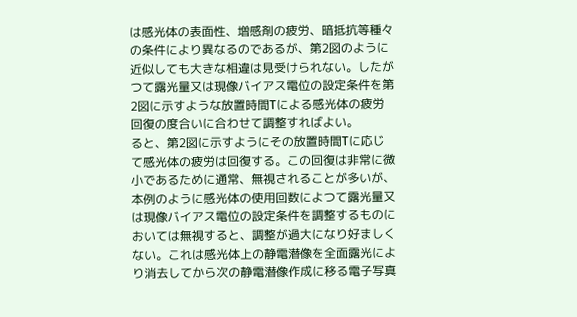は感光体の表面性、増感剤の疲労、暗抵抗等種々
の条件により異なるのであるが、第2図のように
近似しても大きな相違は見受けられない。したが
つて露光量又は現像バイアス電位の設定条件を第
2図に示すような放置時間Tによる感光体の疲労
回復の度合いに合わせて調整すればよい。
ると、第2図に示すようにその放置時間Tに応じ
て感光体の疲労は回復する。この回復は非常に微
小であるために通常、無視されることが多いが、
本例のように感光体の使用回数によつて露光量又
は現像バイアス電位の設定条件を調整するものに
おいては無視すると、調整が過大になり好ましく
ない。これは感光体上の静電潜像を全面露光によ
り消去してから次の静電潜像作成に移る電子写真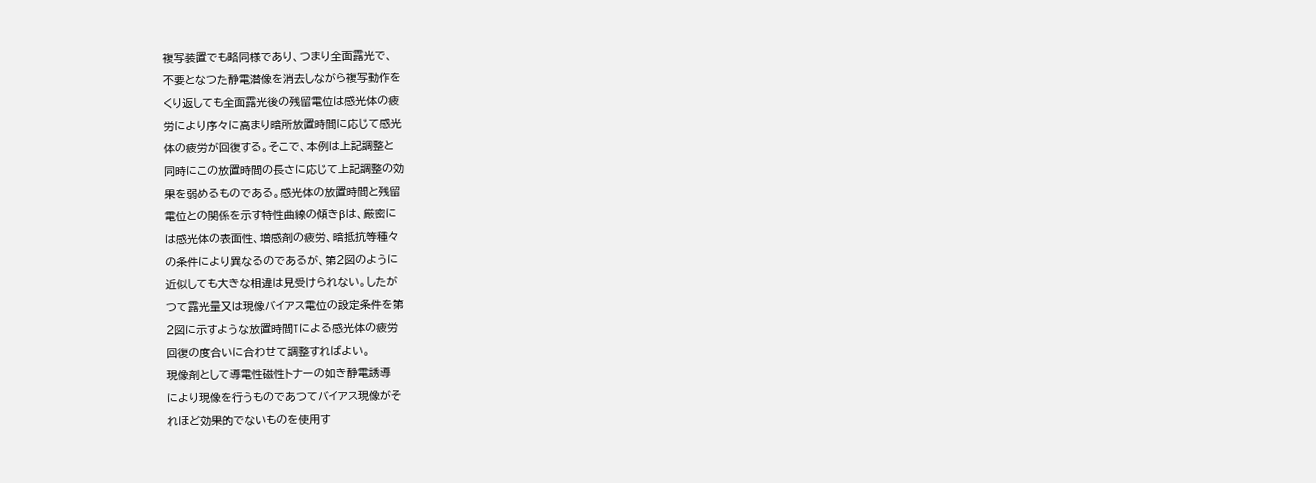複写装置でも略同様であり、つまり全面露光で、
不要となつた静電潜像を消去しながら複写動作を
くり返しても全面露光後の残留電位は感光体の疲
労により序々に高まり暗所放置時間に応じて感光
体の疲労が回復する。そこで、本例は上記調整と
同時にこの放置時間の長さに応じて上記調整の効
果を弱めるものである。感光体の放置時間と残留
電位との関係を示す特性曲線の傾きβは、厳密に
は感光体の表面性、増感剤の疲労、暗抵抗等種々
の条件により異なるのであるが、第2図のように
近似しても大きな相違は見受けられない。したが
つて露光量又は現像バイアス電位の設定条件を第
2図に示すような放置時間Tによる感光体の疲労
回復の度合いに合わせて調整すればよい。
現像剤として導電性磁性トナーの如き静電誘導
により現像を行うものであつてバイアス現像がそ
れほど効果的でないものを使用す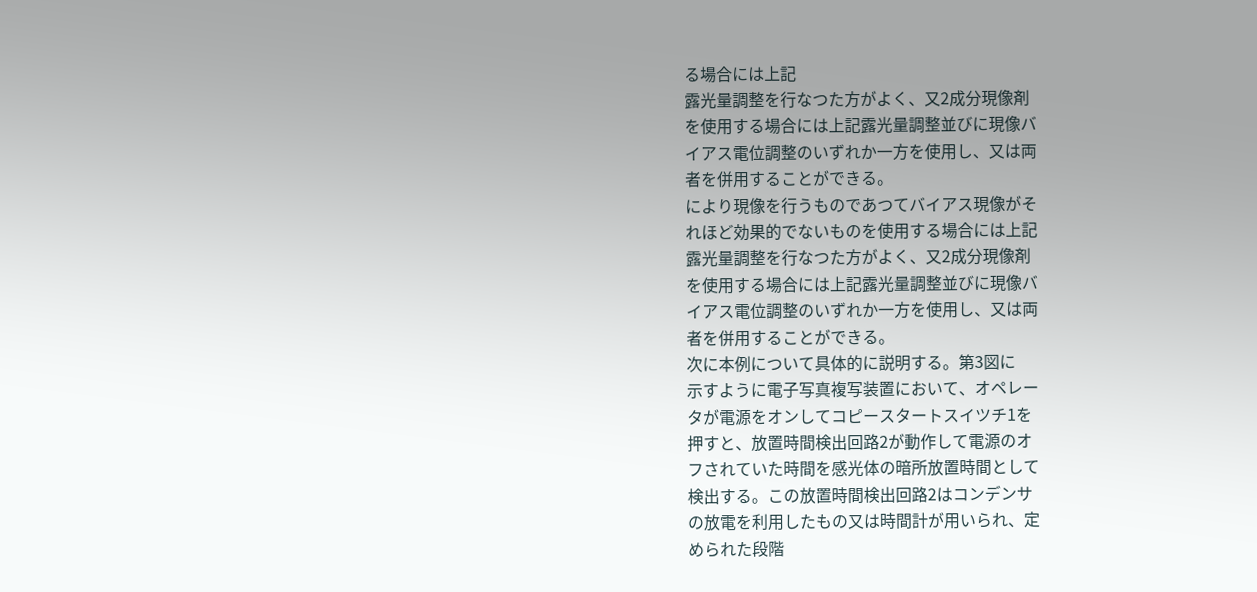る場合には上記
露光量調整を行なつた方がよく、又2成分現像剤
を使用する場合には上記露光量調整並びに現像バ
イアス電位調整のいずれか一方を使用し、又は両
者を併用することができる。
により現像を行うものであつてバイアス現像がそ
れほど効果的でないものを使用する場合には上記
露光量調整を行なつた方がよく、又2成分現像剤
を使用する場合には上記露光量調整並びに現像バ
イアス電位調整のいずれか一方を使用し、又は両
者を併用することができる。
次に本例について具体的に説明する。第3図に
示すように電子写真複写装置において、オペレー
タが電源をオンしてコピースタートスイツチ1を
押すと、放置時間検出回路2が動作して電源のオ
フされていた時間を感光体の暗所放置時間として
検出する。この放置時間検出回路2はコンデンサ
の放電を利用したもの又は時間計が用いられ、定
められた段階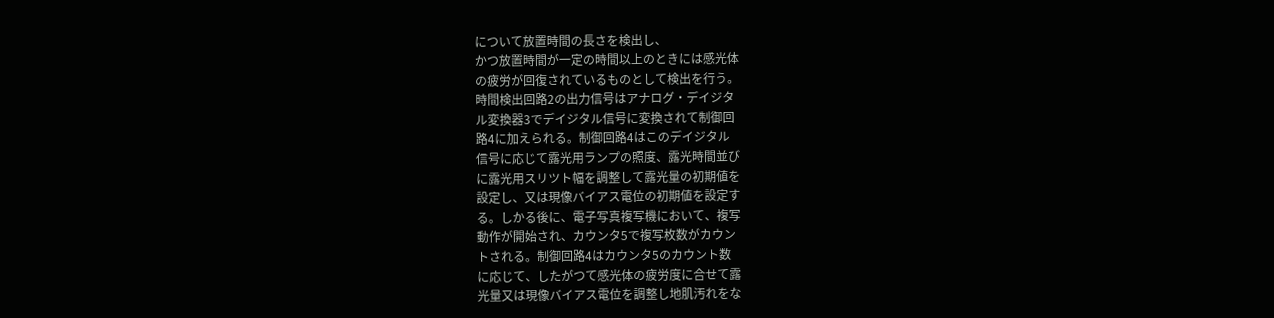について放置時間の長さを検出し、
かつ放置時間が一定の時間以上のときには感光体
の疲労が回復されているものとして検出を行う。
時間検出回路2の出力信号はアナログ・デイジタ
ル変換器3でデイジタル信号に変換されて制御回
路4に加えられる。制御回路4はこのデイジタル
信号に応じて露光用ランプの照度、露光時間並び
に露光用スリツト幅を調整して露光量の初期値を
設定し、又は現像バイアス電位の初期値を設定す
る。しかる後に、電子写真複写機において、複写
動作が開始され、カウンタ5で複写枚数がカウン
トされる。制御回路4はカウンタ5のカウント数
に応じて、したがつて感光体の疲労度に合せて露
光量又は現像バイアス電位を調整し地肌汚れをな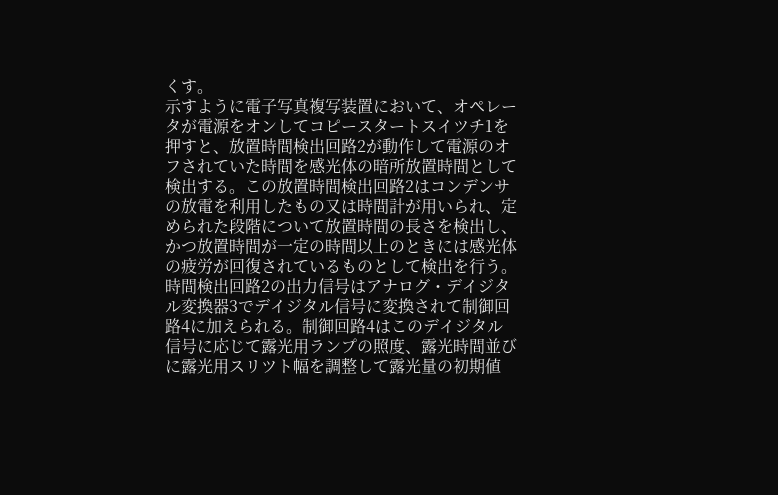くす。
示すように電子写真複写装置において、オペレー
タが電源をオンしてコピースタートスイツチ1を
押すと、放置時間検出回路2が動作して電源のオ
フされていた時間を感光体の暗所放置時間として
検出する。この放置時間検出回路2はコンデンサ
の放電を利用したもの又は時間計が用いられ、定
められた段階について放置時間の長さを検出し、
かつ放置時間が一定の時間以上のときには感光体
の疲労が回復されているものとして検出を行う。
時間検出回路2の出力信号はアナログ・デイジタ
ル変換器3でデイジタル信号に変換されて制御回
路4に加えられる。制御回路4はこのデイジタル
信号に応じて露光用ランプの照度、露光時間並び
に露光用スリツト幅を調整して露光量の初期値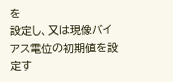を
設定し、又は現像バイアス電位の初期値を設定す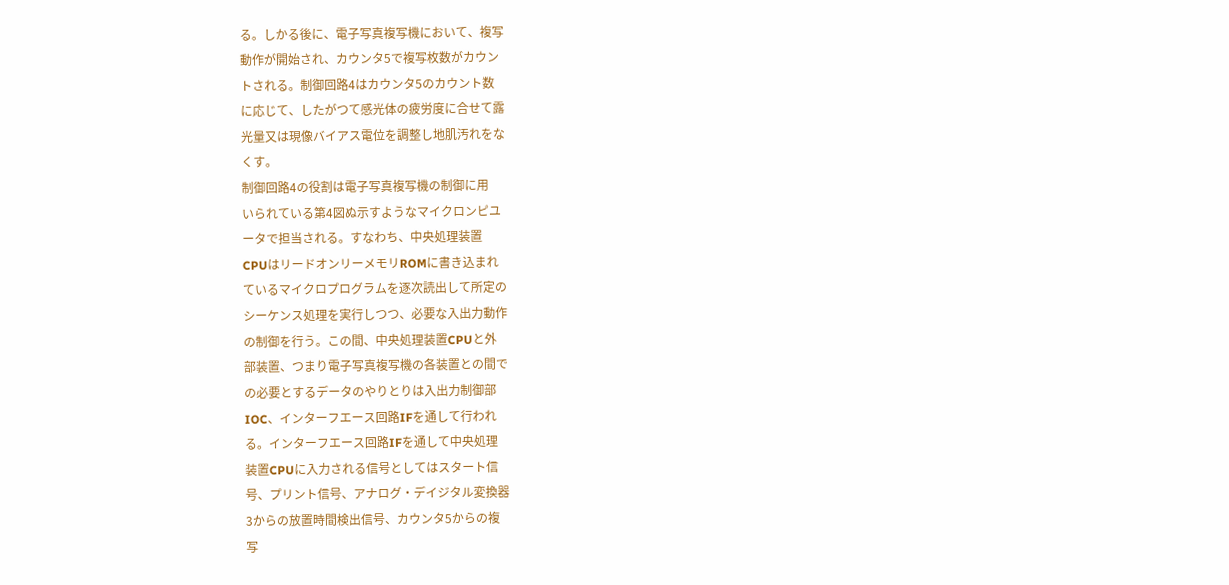る。しかる後に、電子写真複写機において、複写
動作が開始され、カウンタ5で複写枚数がカウン
トされる。制御回路4はカウンタ5のカウント数
に応じて、したがつて感光体の疲労度に合せて露
光量又は現像バイアス電位を調整し地肌汚れをな
くす。
制御回路4の役割は電子写真複写機の制御に用
いられている第4図ぬ示すようなマイクロンピユ
ータで担当される。すなわち、中央処理装置
CPUはリードオンリーメモリROMに書き込まれ
ているマイクロプログラムを逐次読出して所定の
シーケンス処理を実行しつつ、必要な入出力動作
の制御を行う。この間、中央処理装置CPUと外
部装置、つまり電子写真複写機の各装置との間で
の必要とするデータのやりとりは入出力制御部
IOC、インターフエース回路IFを通して行われ
る。インターフエース回路IFを通して中央処理
装置CPUに入力される信号としてはスタート信
号、プリント信号、アナログ・デイジタル変換器
3からの放置時間検出信号、カウンタ5からの複
写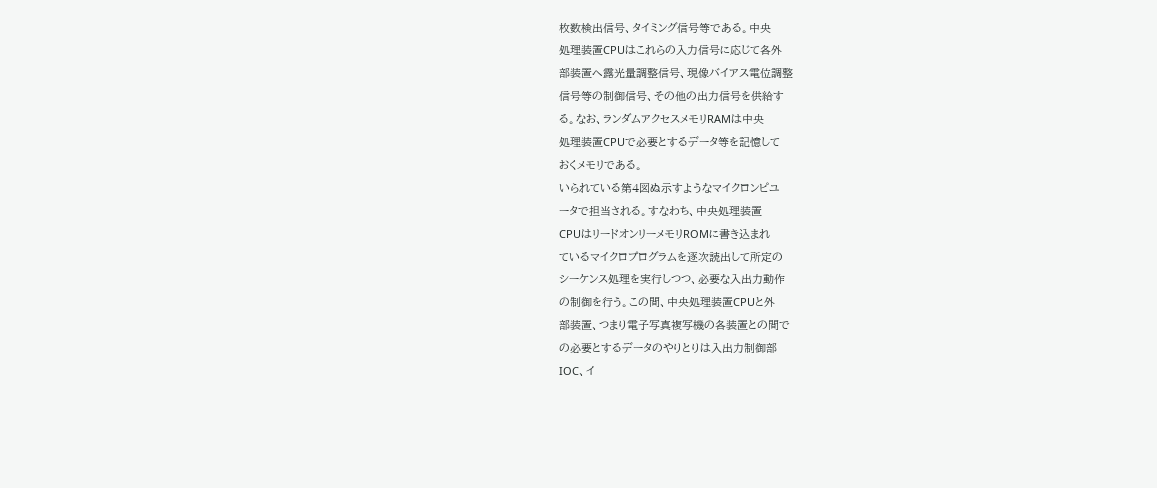枚数検出信号、タイミング信号等である。中央
処理装置CPUはこれらの入力信号に応じて各外
部装置へ露光量調整信号、現像バイアス電位調整
信号等の制御信号、その他の出力信号を供給す
る。なお、ランダムアクセスメモリRAMは中央
処理装置CPUで必要とするデータ等を記憶して
おくメモリである。
いられている第4図ぬ示すようなマイクロンピユ
ータで担当される。すなわち、中央処理装置
CPUはリードオンリーメモリROMに書き込まれ
ているマイクロプログラムを逐次読出して所定の
シーケンス処理を実行しつつ、必要な入出力動作
の制御を行う。この間、中央処理装置CPUと外
部装置、つまり電子写真複写機の各装置との間で
の必要とするデータのやりとりは入出力制御部
IOC、イ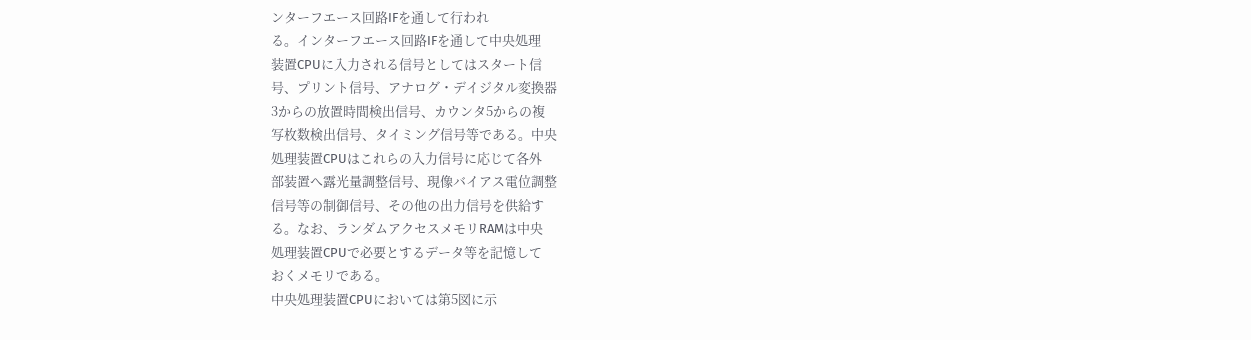ンターフエース回路IFを通して行われ
る。インターフエース回路IFを通して中央処理
装置CPUに入力される信号としてはスタート信
号、プリント信号、アナログ・デイジタル変換器
3からの放置時間検出信号、カウンタ5からの複
写枚数検出信号、タイミング信号等である。中央
処理装置CPUはこれらの入力信号に応じて各外
部装置へ露光量調整信号、現像バイアス電位調整
信号等の制御信号、その他の出力信号を供給す
る。なお、ランダムアクセスメモリRAMは中央
処理装置CPUで必要とするデータ等を記憶して
おくメモリである。
中央処理装置CPUにおいては第5図に示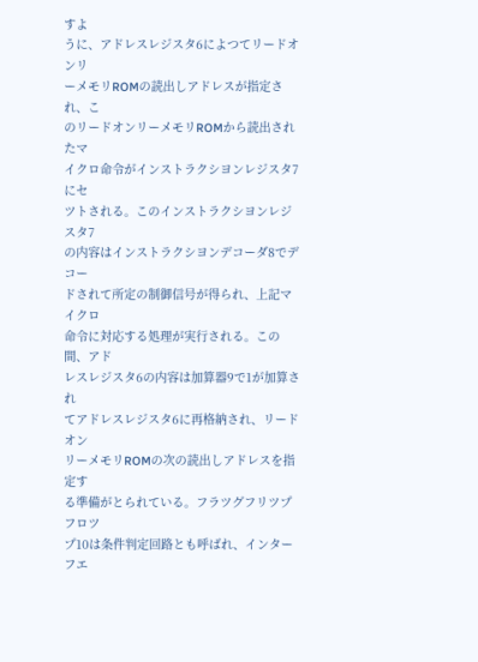すよ
うに、アドレスレジスタ6によつてリードオンリ
ーメモリROMの読出しアドレスが指定され、こ
のリードオンリーメモリROMから読出されたマ
イクロ命令がインストラクシヨンレジスタ7にセ
ツトされる。このインストラクシヨンレジスタ7
の内容はインストラクシヨンデコーダ8でデコー
ドされて所定の制御信号が得られ、上記マイクロ
命令に対応する処理が実行される。この間、アド
レスレジスタ6の内容は加算器9で1が加算され
てアドレスレジスタ6に再格納され、リードオン
リーメモリROMの次の読出しアドレスを指定す
る準備がとられている。フラツグフリツプフロツ
プ10は条件判定回路とも呼ばれ、インターフエ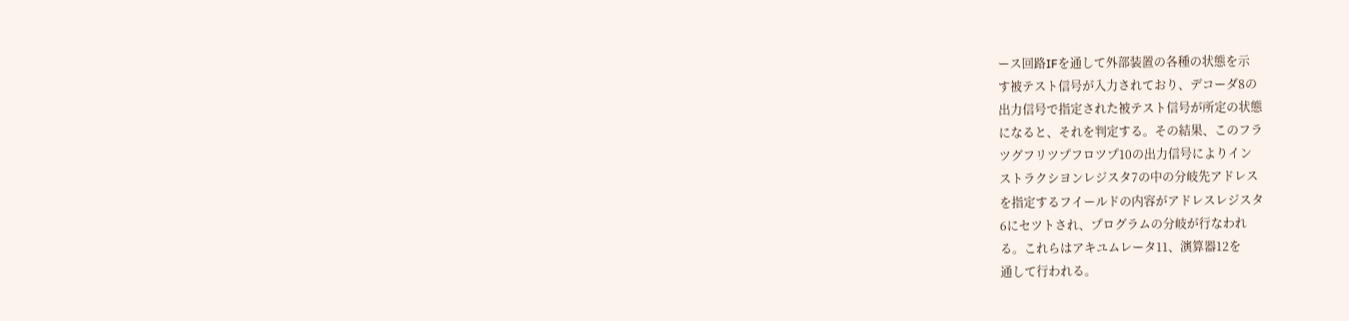ース回路IFを通して外部装置の各種の状態を示
す被テスト信号が入力されており、デコーダ8の
出力信号で指定された被テスト信号が所定の状態
になると、それを判定する。その結果、このフラ
ツグフリツプフロツプ10の出力信号によりイン
ストラクシヨンレジスタ7の中の分岐先アドレス
を指定するフイールドの内容がアドレスレジスタ
6にセツトされ、プログラムの分岐が行なわれ
る。これらはアキユムレータ11、演算器12を
通して行われる。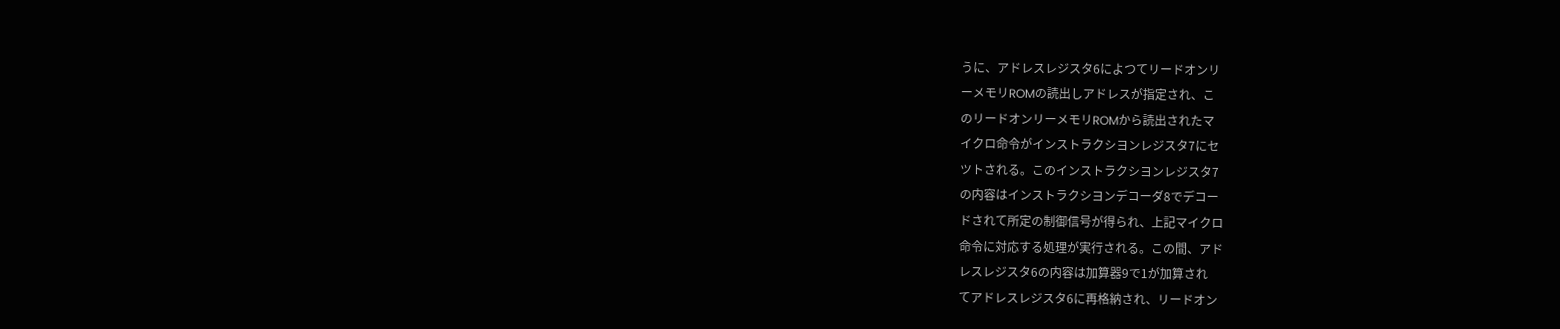うに、アドレスレジスタ6によつてリードオンリ
ーメモリROMの読出しアドレスが指定され、こ
のリードオンリーメモリROMから読出されたマ
イクロ命令がインストラクシヨンレジスタ7にセ
ツトされる。このインストラクシヨンレジスタ7
の内容はインストラクシヨンデコーダ8でデコー
ドされて所定の制御信号が得られ、上記マイクロ
命令に対応する処理が実行される。この間、アド
レスレジスタ6の内容は加算器9で1が加算され
てアドレスレジスタ6に再格納され、リードオン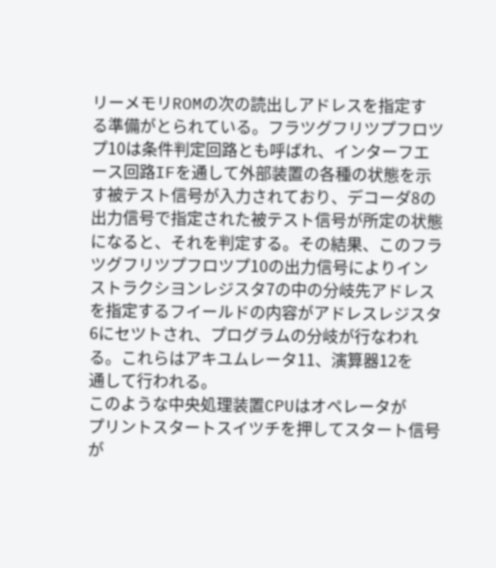リーメモリROMの次の読出しアドレスを指定す
る準備がとられている。フラツグフリツプフロツ
プ10は条件判定回路とも呼ばれ、インターフエ
ース回路IFを通して外部装置の各種の状態を示
す被テスト信号が入力されており、デコーダ8の
出力信号で指定された被テスト信号が所定の状態
になると、それを判定する。その結果、このフラ
ツグフリツプフロツプ10の出力信号によりイン
ストラクシヨンレジスタ7の中の分岐先アドレス
を指定するフイールドの内容がアドレスレジスタ
6にセツトされ、プログラムの分岐が行なわれ
る。これらはアキユムレータ11、演算器12を
通して行われる。
このような中央処理装置CPUはオペレータが
プリントスタートスイツチを押してスタート信号
が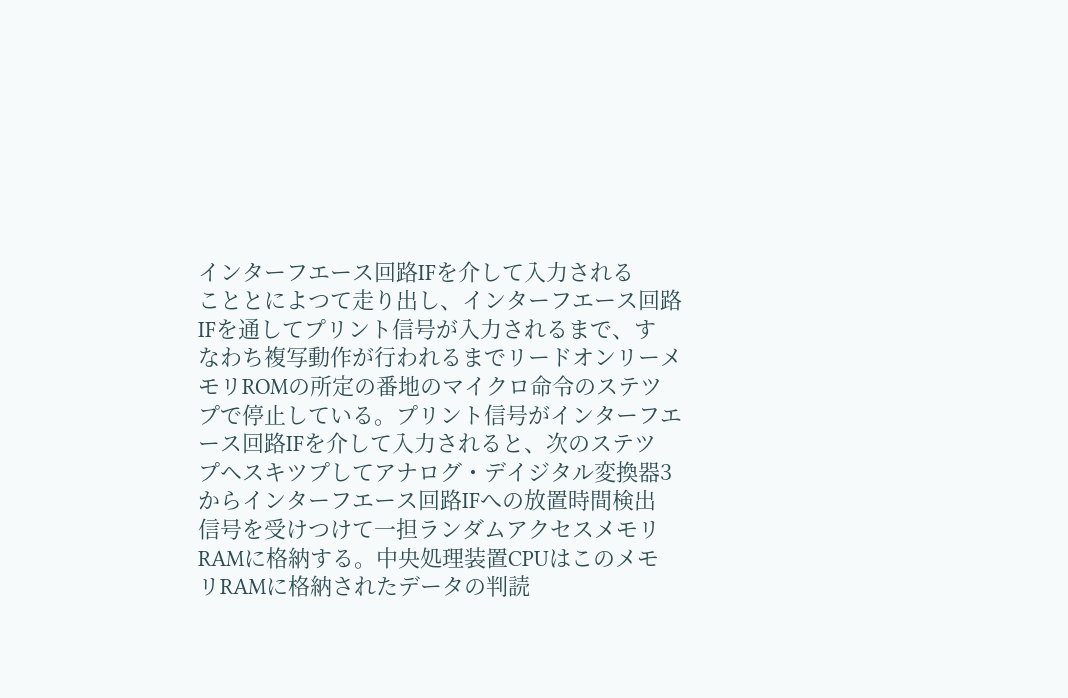インターフエース回路IFを介して入力される
こととによつて走り出し、インターフエース回路
IFを通してプリント信号が入力されるまで、す
なわち複写動作が行われるまでリードオンリーメ
モリROMの所定の番地のマイクロ命令のステツ
プで停止している。プリント信号がインターフエ
ース回路IFを介して入力されると、次のステツ
プヘスキツプしてアナログ・デイジタル変換器3
からインターフエース回路IFへの放置時間検出
信号を受けつけて一担ランダムアクセスメモリ
RAMに格納する。中央処理装置CPUはこのメモ
リRAMに格納されたデータの判読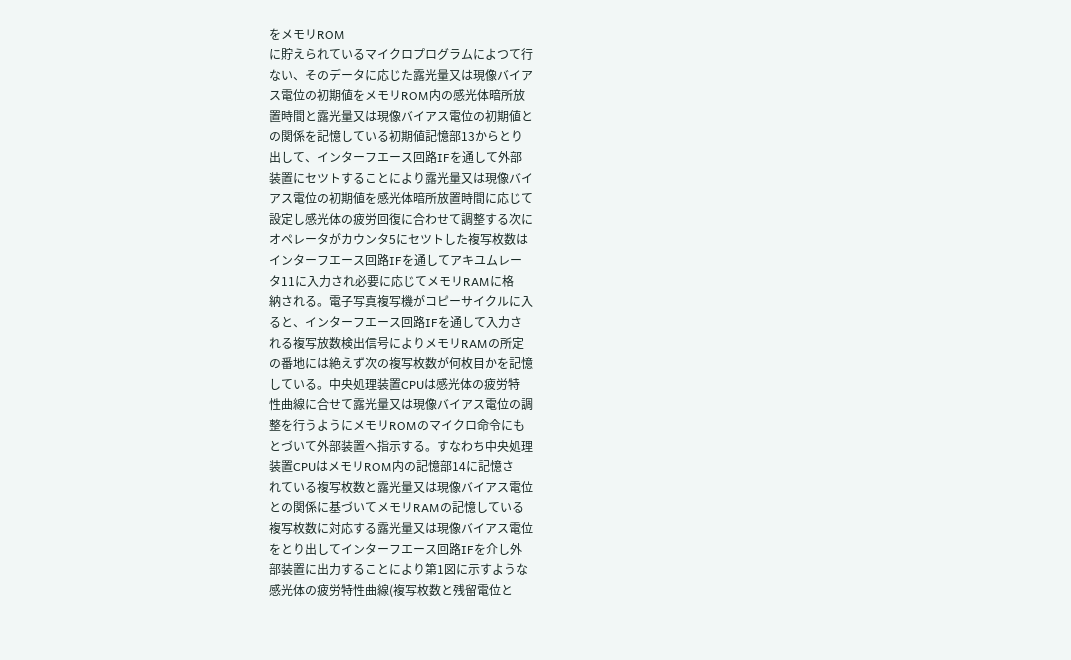をメモリROM
に貯えられているマイクロプログラムによつて行
ない、そのデータに応じた露光量又は現像バイア
ス電位の初期値をメモリROM内の感光体暗所放
置時間と露光量又は現像バイアス電位の初期値と
の関係を記憶している初期値記憶部13からとり
出して、インターフエース回路IFを通して外部
装置にセツトすることにより露光量又は現像バイ
アス電位の初期値を感光体暗所放置時間に応じて
設定し感光体の疲労回復に合わせて調整する次に
オペレータがカウンタ5にセツトした複写枚数は
インターフエース回路IFを通してアキユムレー
タ11に入力され必要に応じてメモリRAMに格
納される。電子写真複写機がコピーサイクルに入
ると、インターフエース回路IFを通して入力さ
れる複写放数検出信号によりメモリRAMの所定
の番地には絶えず次の複写枚数が何枚目かを記憶
している。中央処理装置CPUは感光体の疲労特
性曲線に合せて露光量又は現像バイアス電位の調
整を行うようにメモリROMのマイクロ命令にも
とづいて外部装置へ指示する。すなわち中央処理
装置CPUはメモリROM内の記憶部14に記憶さ
れている複写枚数と露光量又は現像バイアス電位
との関係に基づいてメモリRAMの記憶している
複写枚数に対応する露光量又は現像バイアス電位
をとり出してインターフエース回路IFを介し外
部装置に出力することにより第1図に示すような
感光体の疲労特性曲線(複写枚数と残留電位と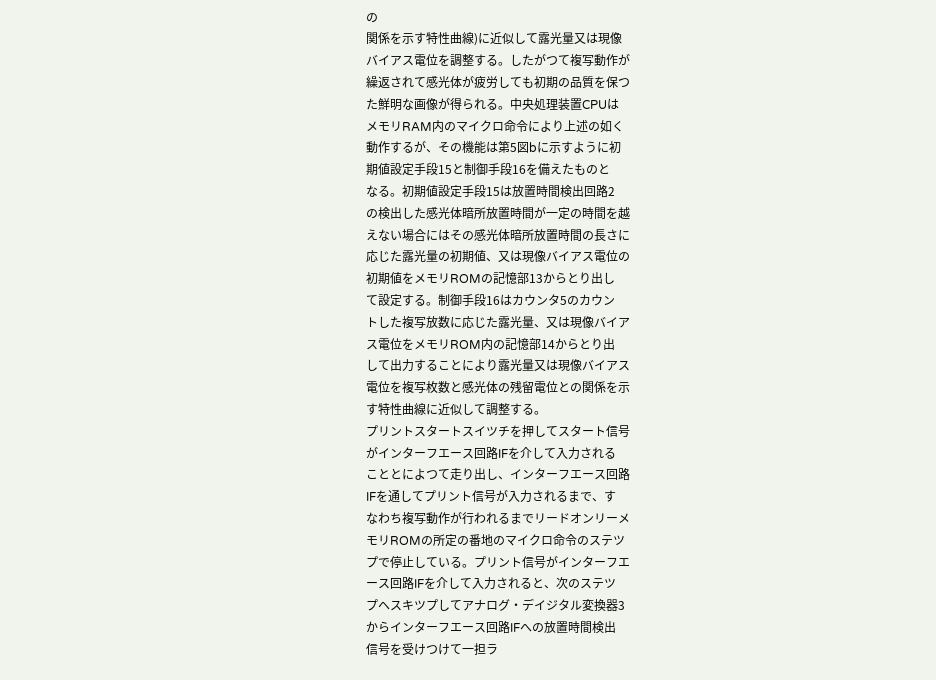の
関係を示す特性曲線)に近似して露光量又は現像
バイアス電位を調整する。したがつて複写動作が
繰返されて感光体が疲労しても初期の品質を保つ
た鮮明な画像が得られる。中央処理装置CPUは
メモリRAM内のマイクロ命令により上述の如く
動作するが、その機能は第5図bに示すように初
期値設定手段15と制御手段16を備えたものと
なる。初期値設定手段15は放置時間検出回路2
の検出した感光体暗所放置時間が一定の時間を越
えない場合にはその感光体暗所放置時間の長さに
応じた露光量の初期値、又は現像バイアス電位の
初期値をメモリROMの記憶部13からとり出し
て設定する。制御手段16はカウンタ5のカウン
トした複写放数に応じた露光量、又は現像バイア
ス電位をメモリROM内の記憶部14からとり出
して出力することにより露光量又は現像バイアス
電位を複写枚数と感光体の残留電位との関係を示
す特性曲線に近似して調整する。
プリントスタートスイツチを押してスタート信号
がインターフエース回路IFを介して入力される
こととによつて走り出し、インターフエース回路
IFを通してプリント信号が入力されるまで、す
なわち複写動作が行われるまでリードオンリーメ
モリROMの所定の番地のマイクロ命令のステツ
プで停止している。プリント信号がインターフエ
ース回路IFを介して入力されると、次のステツ
プヘスキツプしてアナログ・デイジタル変換器3
からインターフエース回路IFへの放置時間検出
信号を受けつけて一担ラ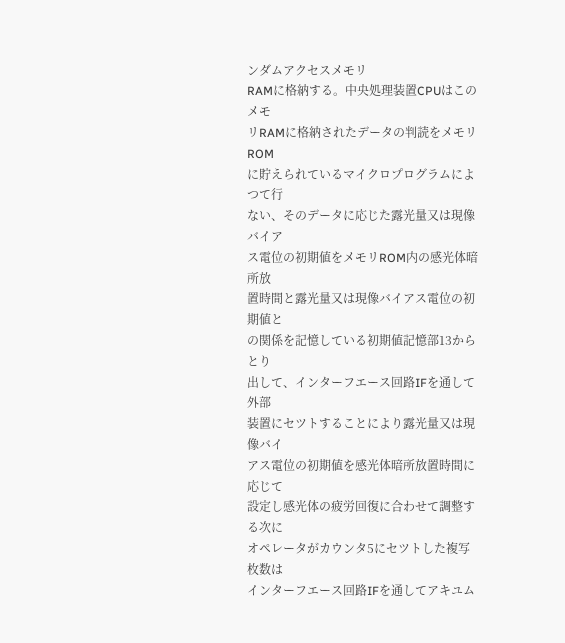ンダムアクセスメモリ
RAMに格納する。中央処理装置CPUはこのメモ
リRAMに格納されたデータの判読をメモリROM
に貯えられているマイクロプログラムによつて行
ない、そのデータに応じた露光量又は現像バイア
ス電位の初期値をメモリROM内の感光体暗所放
置時間と露光量又は現像バイアス電位の初期値と
の関係を記憶している初期値記憶部13からとり
出して、インターフエース回路IFを通して外部
装置にセツトすることにより露光量又は現像バイ
アス電位の初期値を感光体暗所放置時間に応じて
設定し感光体の疲労回復に合わせて調整する次に
オペレータがカウンタ5にセツトした複写枚数は
インターフエース回路IFを通してアキユム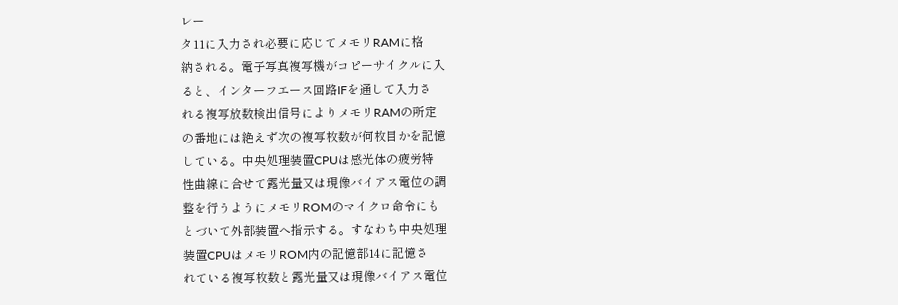レー
タ11に入力され必要に応じてメモリRAMに格
納される。電子写真複写機がコピーサイクルに入
ると、インターフエース回路IFを通して入力さ
れる複写放数検出信号によりメモリRAMの所定
の番地には絶えず次の複写枚数が何枚目かを記憶
している。中央処理装置CPUは感光体の疲労特
性曲線に合せて露光量又は現像バイアス電位の調
整を行うようにメモリROMのマイクロ命令にも
とづいて外部装置へ指示する。すなわち中央処理
装置CPUはメモリROM内の記憶部14に記憶さ
れている複写枚数と露光量又は現像バイアス電位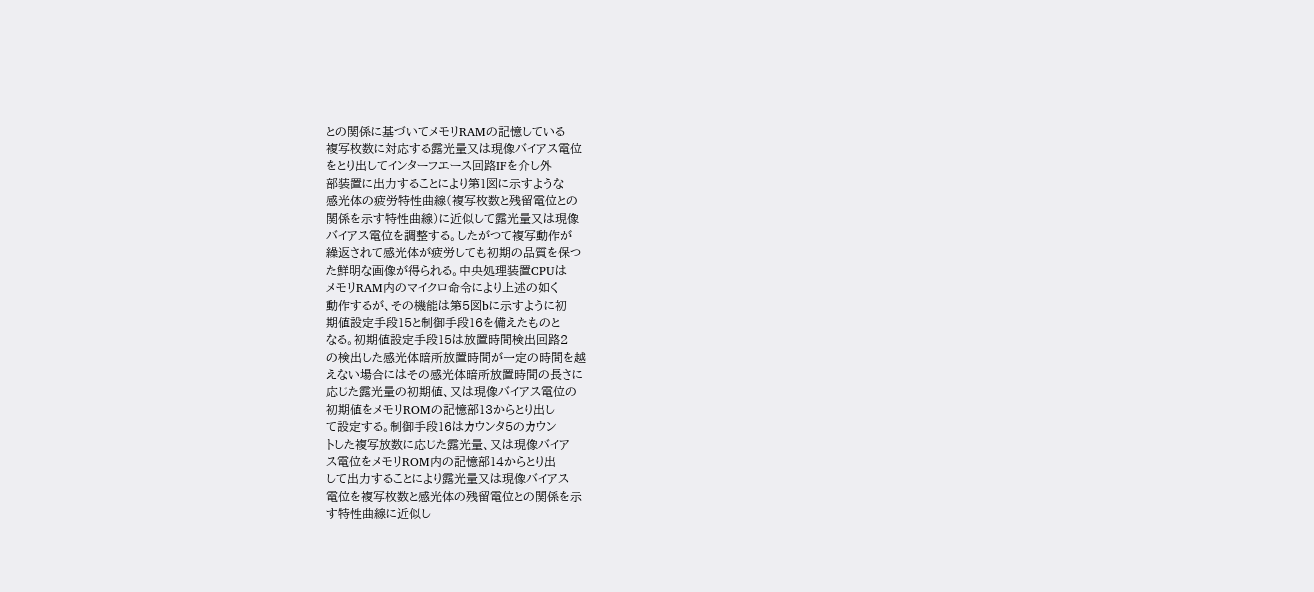との関係に基づいてメモリRAMの記憶している
複写枚数に対応する露光量又は現像バイアス電位
をとり出してインターフエース回路IFを介し外
部装置に出力することにより第1図に示すような
感光体の疲労特性曲線(複写枚数と残留電位との
関係を示す特性曲線)に近似して露光量又は現像
バイアス電位を調整する。したがつて複写動作が
繰返されて感光体が疲労しても初期の品質を保つ
た鮮明な画像が得られる。中央処理装置CPUは
メモリRAM内のマイクロ命令により上述の如く
動作するが、その機能は第5図bに示すように初
期値設定手段15と制御手段16を備えたものと
なる。初期値設定手段15は放置時間検出回路2
の検出した感光体暗所放置時間が一定の時間を越
えない場合にはその感光体暗所放置時間の長さに
応じた露光量の初期値、又は現像バイアス電位の
初期値をメモリROMの記憶部13からとり出し
て設定する。制御手段16はカウンタ5のカウン
トした複写放数に応じた露光量、又は現像バイア
ス電位をメモリROM内の記憶部14からとり出
して出力することにより露光量又は現像バイアス
電位を複写枚数と感光体の残留電位との関係を示
す特性曲線に近似し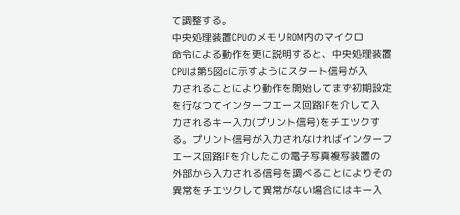て調整する。
中央処理装置CPUのメモリROM内のマイクロ
命令による動作を更に説明すると、中央処理装置
CPUは第5図cに示すようにスタート信号が入
力されることにより動作を開始してまず初期設定
を行なつてインターフエース回路IFを介して入
力されるキー入力(プリント信号)をチエツクす
る。プリント信号が入力されなければインターフ
エース回路IFを介したこの電子写真複写装置の
外部から入力される信号を調べることによりその
異常をチエツクして異常がない場合にはキー入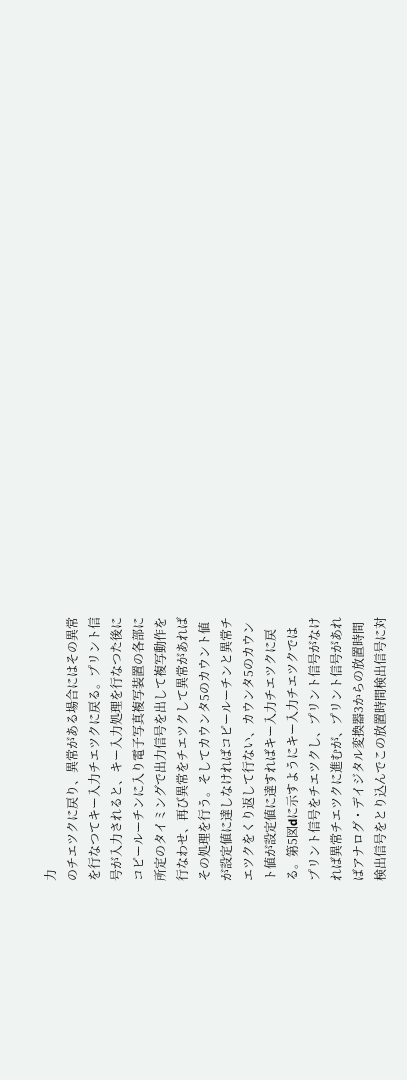力
のチエツクに戻り、異常がある場合にはその異常
を行なつてキー入力チエツクに戻る。プリント信
号が入力されると、キー入力処理を行なつた後に
コピールーチンに入り電子写真複写装置の各部に
所定のタイミングで出力信号を出して複写動作を
行なわせ、再び異常をチエツクして異常があれば
その処理を行う。そしてカウンタ5のカウント値
が設定値に達しなければコピールーチンと異常チ
エツクをくり返して行ない、カウンタ5のカウン
ト値が設定値に達すればキー入力チエツクに戻
る。第5図dに示すようにキー入力チエツクでは
プリント信号をチエツクし、プリント信号がなけ
れば異常チエツクに進むが、プリント信号があれ
ばアナログ・デイジタル変換器3からの放置時間
検出信号をとり込んでこの放置時間検出信号に対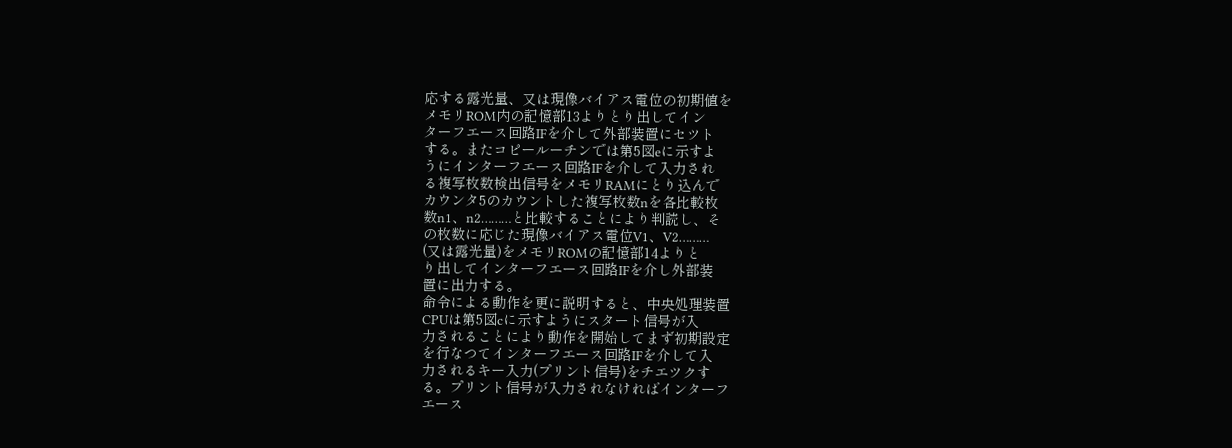応する露光量、又は現像バイアス電位の初期値を
メモリROM内の記憶部13よりとり出してイン
ターフエース回路IFを介して外部装置にセツト
する。またコピールーチンでは第5図eに示すよ
うにインターフエース回路IFを介して入力され
る複写枚数検出信号をメモリRAMにとり込んで
カウンタ5のカウントした複写枚数nを各比較枚
数n1、n2………と比較することにより判読し、そ
の枚数に応じた現像バイアス電位V1、V2………
(又は露光量)をメモリROMの記憶部14よりと
り出してインターフエース回路IFを介し外部装
置に出力する。
命令による動作を更に説明すると、中央処理装置
CPUは第5図cに示すようにスタート信号が入
力されることにより動作を開始してまず初期設定
を行なつてインターフエース回路IFを介して入
力されるキー入力(プリント信号)をチエツクす
る。プリント信号が入力されなければインターフ
エース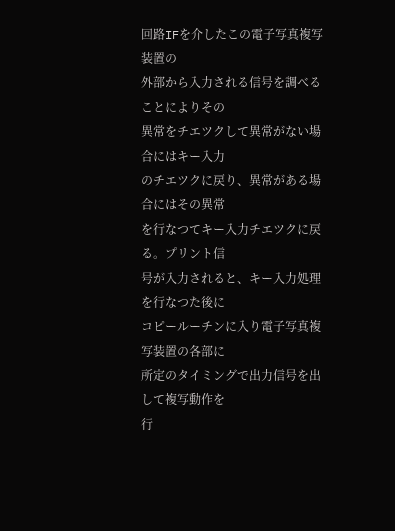回路IFを介したこの電子写真複写装置の
外部から入力される信号を調べることによりその
異常をチエツクして異常がない場合にはキー入力
のチエツクに戻り、異常がある場合にはその異常
を行なつてキー入力チエツクに戻る。プリント信
号が入力されると、キー入力処理を行なつた後に
コピールーチンに入り電子写真複写装置の各部に
所定のタイミングで出力信号を出して複写動作を
行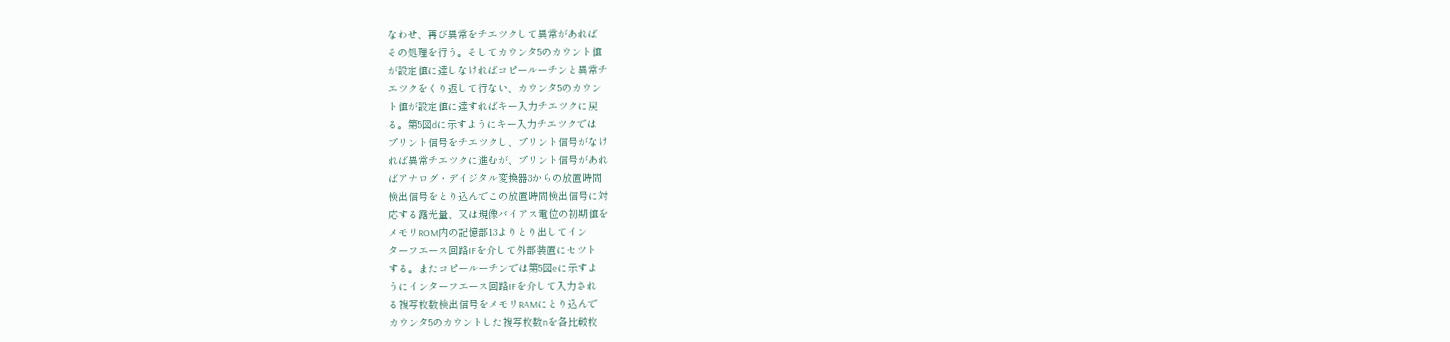なわせ、再び異常をチエツクして異常があれば
その処理を行う。そしてカウンタ5のカウント値
が設定値に達しなければコピールーチンと異常チ
エツクをくり返して行ない、カウンタ5のカウン
ト値が設定値に達すればキー入力チエツクに戻
る。第5図dに示すようにキー入力チエツクでは
プリント信号をチエツクし、プリント信号がなけ
れば異常チエツクに進むが、プリント信号があれ
ばアナログ・デイジタル変換器3からの放置時間
検出信号をとり込んでこの放置時間検出信号に対
応する露光量、又は現像バイアス電位の初期値を
メモリROM内の記憶部13よりとり出してイン
ターフエース回路IFを介して外部装置にセツト
する。またコピールーチンでは第5図eに示すよ
うにインターフエース回路IFを介して入力され
る複写枚数検出信号をメモリRAMにとり込んで
カウンタ5のカウントした複写枚数nを各比較枚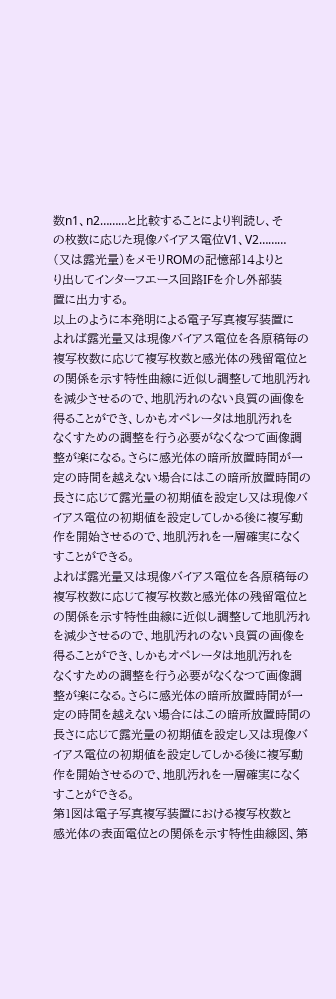数n1、n2………と比較することにより判読し、そ
の枚数に応じた現像バイアス電位V1、V2………
(又は露光量)をメモリROMの記憶部14よりと
り出してインターフエース回路IFを介し外部装
置に出力する。
以上のように本発明による電子写真複写装置に
よれば露光量又は現像バイアス電位を各原稿毎の
複写枚数に応じて複写枚数と感光体の残留電位と
の関係を示す特性曲線に近似し調整して地肌汚れ
を減少させるので、地肌汚れのない良質の画像を
得ることができ、しかもオペレータは地肌汚れを
なくすための調整を行う必要がなくなつて画像調
整が楽になる。さらに感光体の暗所放置時間が一
定の時間を越えない場合にはこの暗所放置時間の
長さに応じて露光量の初期値を設定し又は現像バ
イアス電位の初期値を設定してしかる後に複写動
作を開始させるので、地肌汚れを一層確実になく
すことができる。
よれば露光量又は現像バイアス電位を各原稿毎の
複写枚数に応じて複写枚数と感光体の残留電位と
の関係を示す特性曲線に近似し調整して地肌汚れ
を減少させるので、地肌汚れのない良質の画像を
得ることができ、しかもオペレータは地肌汚れを
なくすための調整を行う必要がなくなつて画像調
整が楽になる。さらに感光体の暗所放置時間が一
定の時間を越えない場合にはこの暗所放置時間の
長さに応じて露光量の初期値を設定し又は現像バ
イアス電位の初期値を設定してしかる後に複写動
作を開始させるので、地肌汚れを一層確実になく
すことができる。
第1図は電子写真複写装置における複写枚数と
感光体の表面電位との関係を示す特性曲線図、第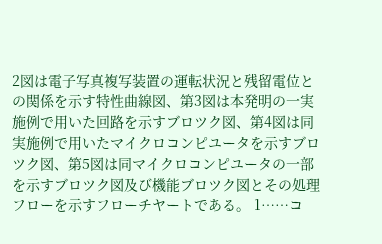2図は電子写真複写装置の運転状況と残留電位と
の関係を示す特性曲線図、第3図は本発明の一実
施例で用いた回路を示すブロツク図、第4図は同
実施例で用いたマイクロコンピユータを示すブロ
ツク図、第5図は同マイクロコンピユータの一部
を示すブロツク図及び機能ブロツク図とその処理
フローを示すフローチヤートである。 1……コ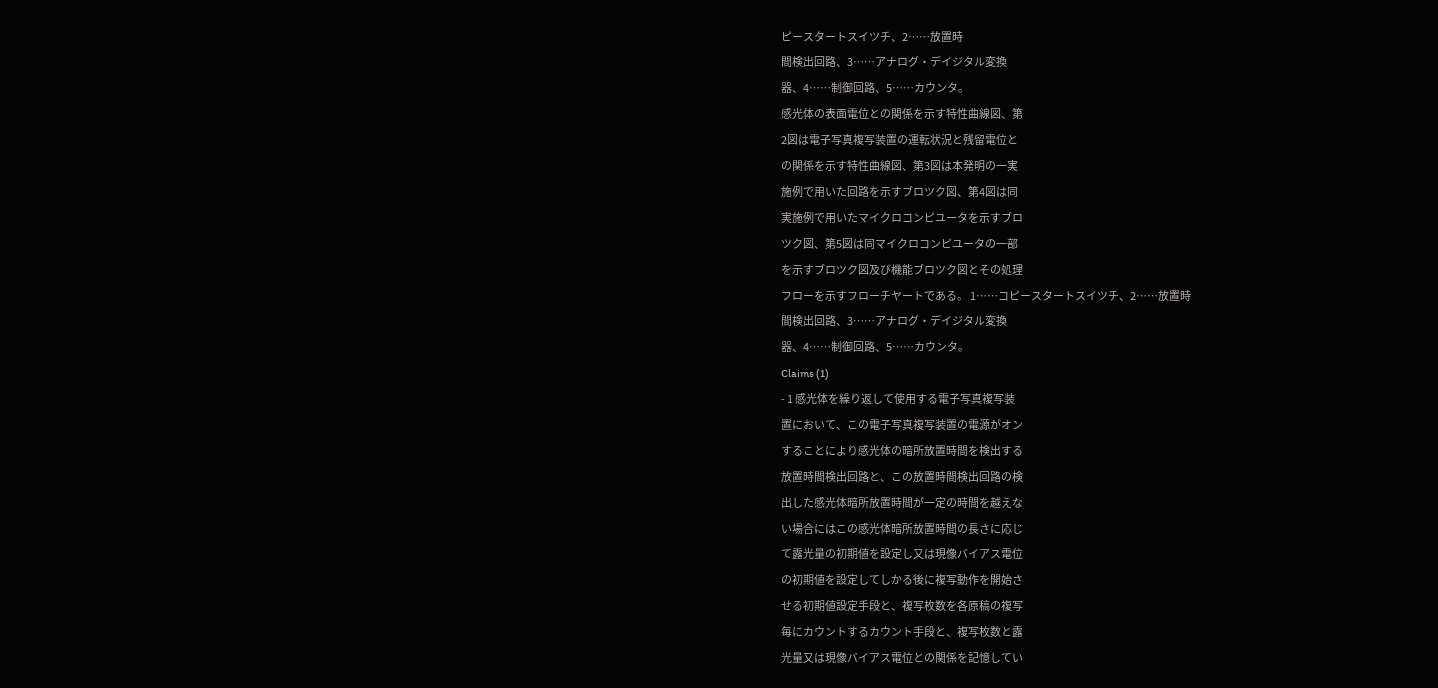ピースタートスイツチ、2……放置時
間検出回路、3……アナログ・デイジタル変換
器、4……制御回路、5……カウンタ。
感光体の表面電位との関係を示す特性曲線図、第
2図は電子写真複写装置の運転状況と残留電位と
の関係を示す特性曲線図、第3図は本発明の一実
施例で用いた回路を示すブロツク図、第4図は同
実施例で用いたマイクロコンピユータを示すブロ
ツク図、第5図は同マイクロコンピユータの一部
を示すブロツク図及び機能ブロツク図とその処理
フローを示すフローチヤートである。 1……コピースタートスイツチ、2……放置時
間検出回路、3……アナログ・デイジタル変換
器、4……制御回路、5……カウンタ。
Claims (1)
- 1 感光体を繰り返して使用する電子写真複写装
置において、この電子写真複写装置の電源がオン
することにより感光体の暗所放置時間を検出する
放置時間検出回路と、この放置時間検出回路の検
出した感光体暗所放置時間が一定の時間を越えな
い場合にはこの感光体暗所放置時間の長さに応じ
て露光量の初期値を設定し又は現像バイアス電位
の初期値を設定してしかる後に複写動作を開始さ
せる初期値設定手段と、複写枚数を各原稿の複写
毎にカウントするカウント手段と、複写枚数と露
光量又は現像バイアス電位との関係を記憶してい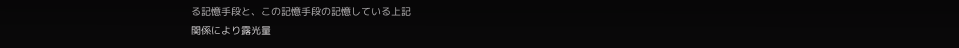る記憶手段と、この記憶手段の記憶している上記
関係により露光量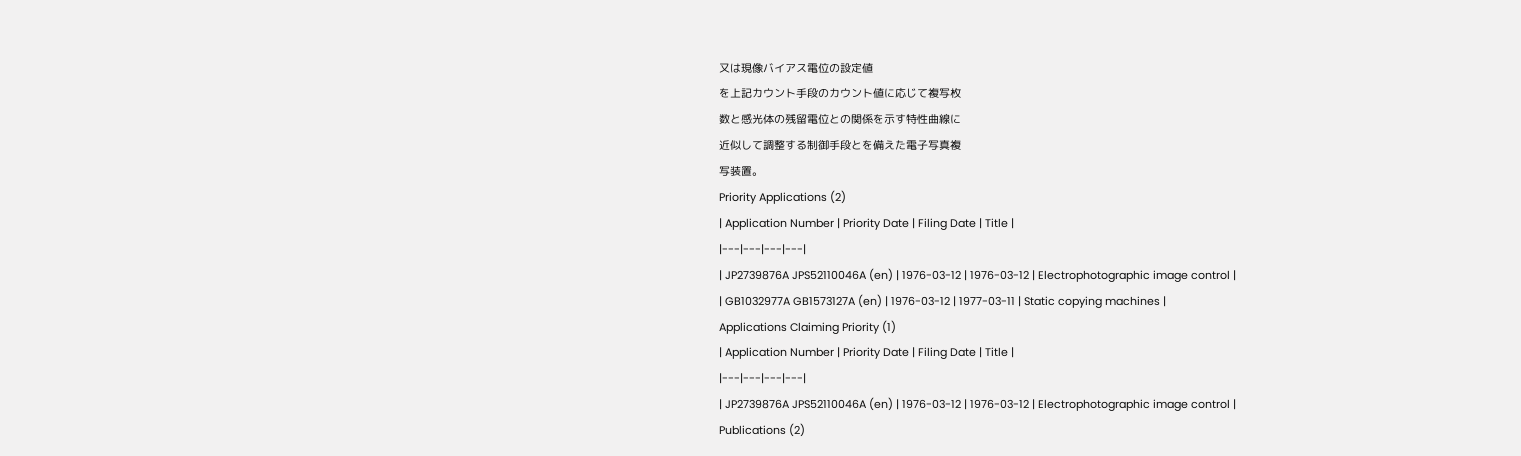又は現像バイアス電位の設定値
を上記カウント手段のカウント値に応じて複写枚
数と感光体の残留電位との関係を示す特性曲線に
近似して調整する制御手段とを備えた電子写真複
写装置。
Priority Applications (2)
| Application Number | Priority Date | Filing Date | Title |
|---|---|---|---|
| JP2739876A JPS52110046A (en) | 1976-03-12 | 1976-03-12 | Electrophotographic image control |
| GB1032977A GB1573127A (en) | 1976-03-12 | 1977-03-11 | Static copying machines |
Applications Claiming Priority (1)
| Application Number | Priority Date | Filing Date | Title |
|---|---|---|---|
| JP2739876A JPS52110046A (en) | 1976-03-12 | 1976-03-12 | Electrophotographic image control |
Publications (2)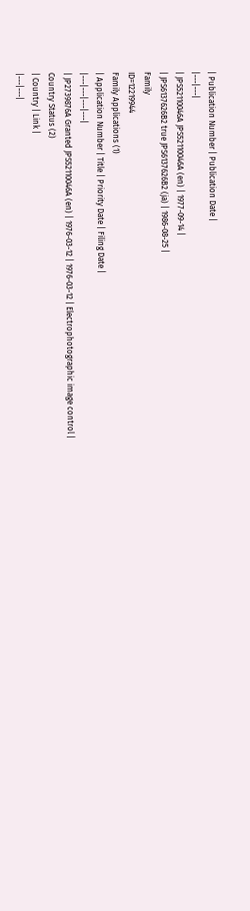| Publication Number | Publication Date |
|---|---|
| JPS52110046A JPS52110046A (en) | 1977-09-14 |
| JPS6137626B2 true JPS6137626B2 (ja) | 1986-08-25 |
Family
ID=12219944
Family Applications (1)
| Application Number | Title | Priority Date | Filing Date |
|---|---|---|---|
| JP2739876A Granted JPS52110046A (en) | 1976-03-12 | 1976-03-12 | Electrophotographic image control |
Country Status (2)
| Country | Link |
|---|---|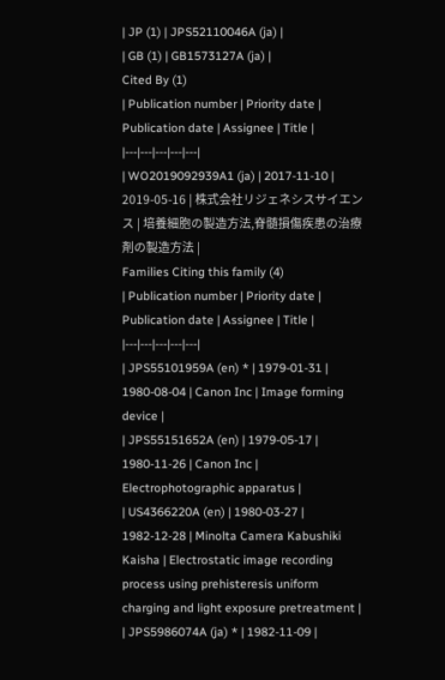| JP (1) | JPS52110046A (ja) |
| GB (1) | GB1573127A (ja) |
Cited By (1)
| Publication number | Priority date | Publication date | Assignee | Title |
|---|---|---|---|---|
| WO2019092939A1 (ja) | 2017-11-10 | 2019-05-16 | 株式会社リジェネシスサイエンス | 培養細胞の製造方法,脊髄損傷疾患の治療剤の製造方法 |
Families Citing this family (4)
| Publication number | Priority date | Publication date | Assignee | Title |
|---|---|---|---|---|
| JPS55101959A (en) * | 1979-01-31 | 1980-08-04 | Canon Inc | Image forming device |
| JPS55151652A (en) | 1979-05-17 | 1980-11-26 | Canon Inc | Electrophotographic apparatus |
| US4366220A (en) | 1980-03-27 | 1982-12-28 | Minolta Camera Kabushiki Kaisha | Electrostatic image recording process using prehisteresis uniform charging and light exposure pretreatment |
| JPS5986074A (ja) * | 1982-11-09 |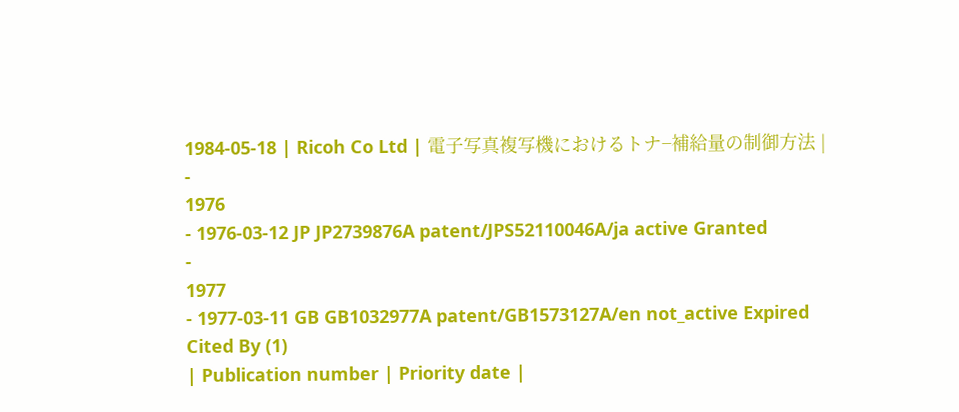1984-05-18 | Ricoh Co Ltd | 電子写真複写機におけるトナ−補給量の制御方法 |
-
1976
- 1976-03-12 JP JP2739876A patent/JPS52110046A/ja active Granted
-
1977
- 1977-03-11 GB GB1032977A patent/GB1573127A/en not_active Expired
Cited By (1)
| Publication number | Priority date |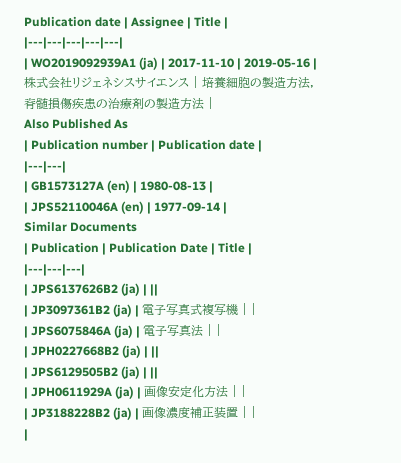Publication date | Assignee | Title |
|---|---|---|---|---|
| WO2019092939A1 (ja) | 2017-11-10 | 2019-05-16 | 株式会社リジェネシスサイエンス | 培養細胞の製造方法,脊髄損傷疾患の治療剤の製造方法 |
Also Published As
| Publication number | Publication date |
|---|---|
| GB1573127A (en) | 1980-08-13 |
| JPS52110046A (en) | 1977-09-14 |
Similar Documents
| Publication | Publication Date | Title |
|---|---|---|
| JPS6137626B2 (ja) | ||
| JP3097361B2 (ja) | 電子写真式複写機 | |
| JPS6075846A (ja) | 電子写真法 | |
| JPH0227668B2 (ja) | ||
| JPS6129505B2 (ja) | ||
| JPH0611929A (ja) | 画像安定化方法 | |
| JP3188228B2 (ja) | 画像濃度補正装置 | |
|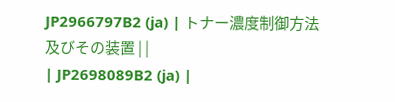JP2966797B2 (ja) | トナー濃度制御方法及びその装置 | |
| JP2698089B2 (ja) |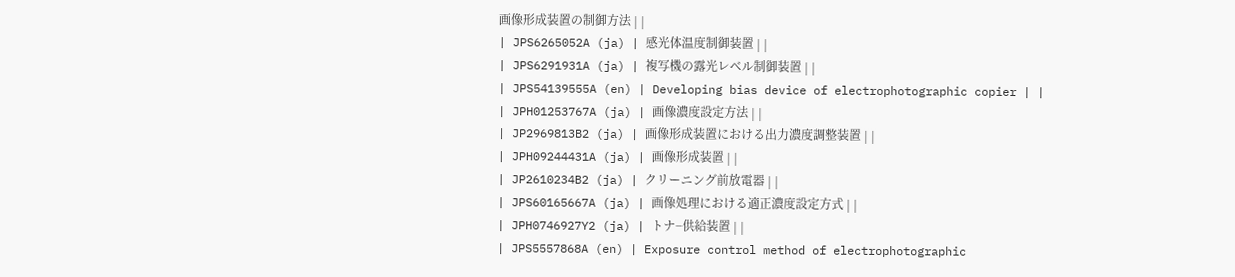画像形成装置の制御方法 | |
| JPS6265052A (ja) | 感光体温度制御装置 | |
| JPS6291931A (ja) | 複写機の露光レベル制御装置 | |
| JPS54139555A (en) | Developing bias device of electrophotographic copier | |
| JPH01253767A (ja) | 画像濃度設定方法 | |
| JP2969813B2 (ja) | 画像形成装置における出力濃度調整装置 | |
| JPH09244431A (ja) | 画像形成装置 | |
| JP2610234B2 (ja) | クリーニング前放電器 | |
| JPS60165667A (ja) | 画像処理における適正濃度設定方式 | |
| JPH0746927Y2 (ja) | トナ−供給装置 | |
| JPS5557868A (en) | Exposure control method of electrophotographic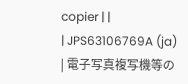copier | |
| JPS63106769A (ja) | 電子写真複写機等の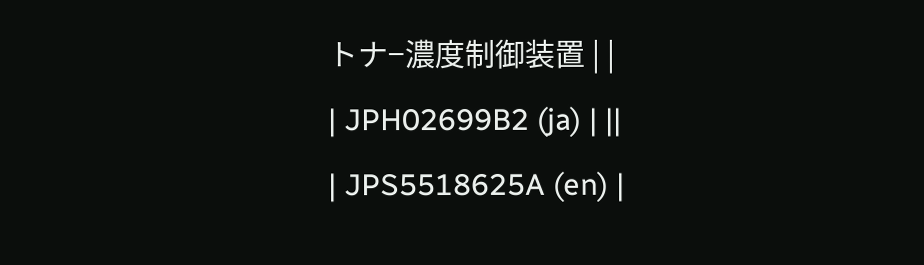トナ−濃度制御装置 | |
| JPH02699B2 (ja) | ||
| JPS5518625A (en) |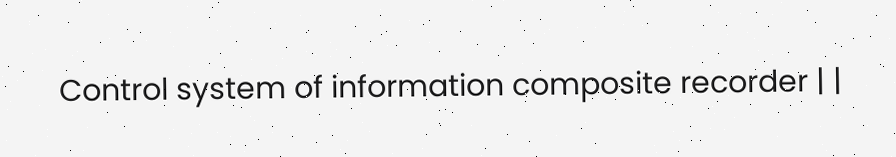Control system of information composite recorder | |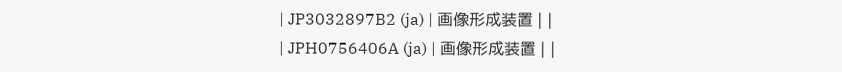| JP3032897B2 (ja) | 画像形成装置 | |
| JPH0756406A (ja) | 画像形成装置 | |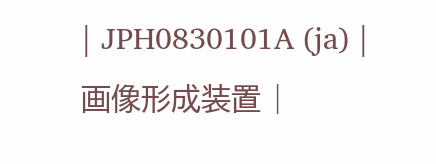| JPH0830101A (ja) | 画像形成装置 |